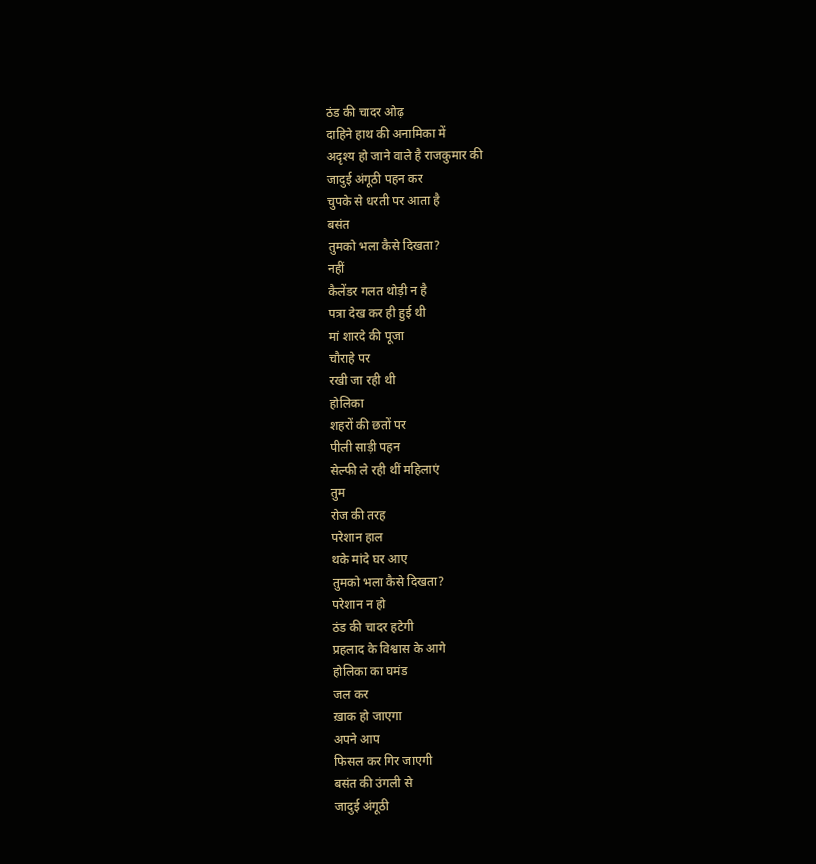ठंड की चादर ओढ़
दाहिने हाथ की अनामिका में
अदृश्य हो जाने वाले है राजकुमार की
जादुई अंगूठी पहन कर
चुपके से धरती पर आता है
बसंत
तुमको भला कैसे दिखता?
नहीं
कैलेंडर गलत थोड़ी न है
पत्रा देख कर ही हुई थी
मां शारदे की पूजा
चौराहे पर
रखी जा रही थी
होलिका
शहरों की छतों पर
पीली साड़ी पहन
सेल्फी ले रही थीं महिलाएं
तुम
रोज की तरह
परेशान हाल
थके मांदे घर आए
तुमको भला कैसे दिखता?
परेशान न हो
ठंड की चादर हटेगी
प्रहलाद के विश्वास के आगे
होलिका का घमंड
जल कर
ख़ाक हो जाएगा
अपने आप
फिसल कर गिर जाएगी
बसंत की उंगली से
जादुई अंगूठी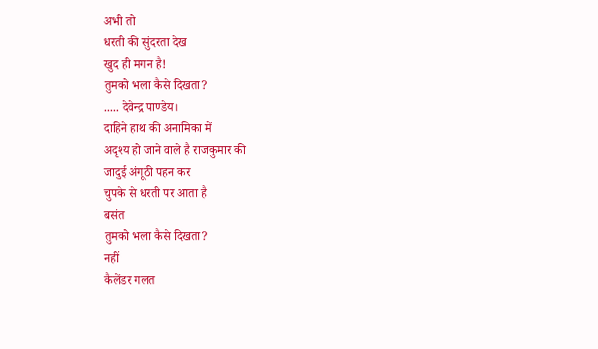अभी तो
धरती की सुंदरता देख
खुद ही मगन है!
तुमको भला कैसे दिखता?
..... देवेन्द्र पाण्डेय।
दाहिने हाथ की अनामिका में
अदृश्य हो जाने वाले है राजकुमार की
जादुई अंगूठी पहन कर
चुपके से धरती पर आता है
बसंत
तुमको भला कैसे दिखता?
नहीं
कैलेंडर गलत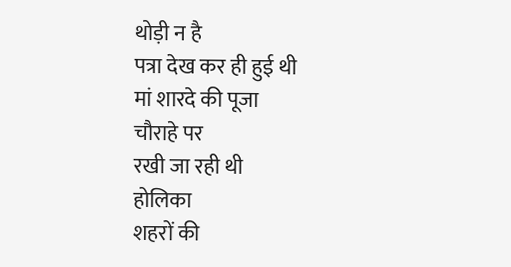थोड़ी न है
पत्रा देख कर ही हुई थी
मां शारदे की पूजा
चौराहे पर
रखी जा रही थी
होलिका
शहरों की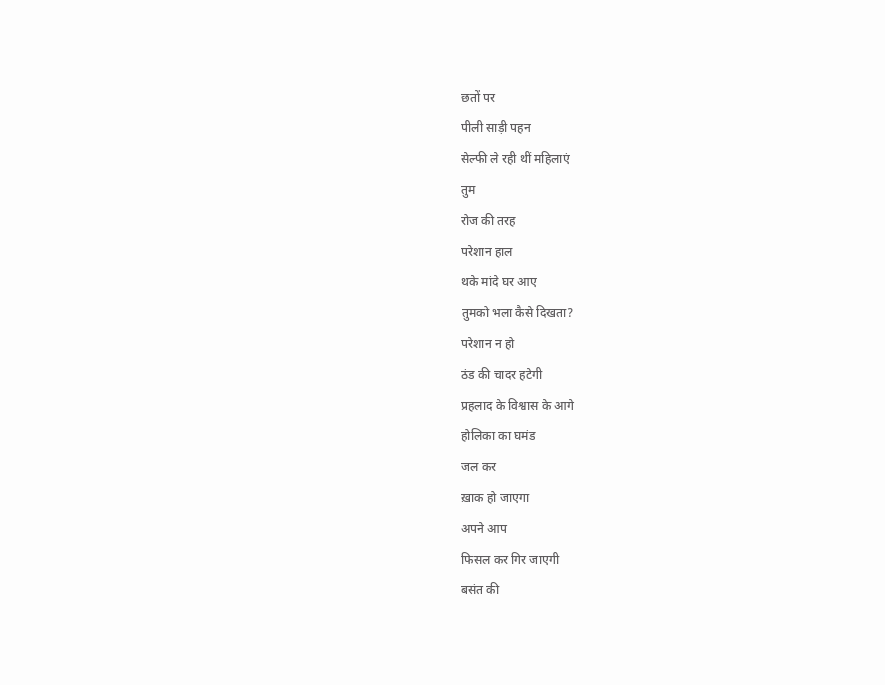छतों पर
पीली साड़ी पहन
सेल्फी ले रही थीं महिलाएं
तुम
रोज की तरह
परेशान हाल
थके मांदे घर आए
तुमको भला कैसे दिखता?
परेशान न हो
ठंड की चादर हटेगी
प्रहलाद के विश्वास के आगे
होलिका का घमंड
जल कर
ख़ाक हो जाएगा
अपने आप
फिसल कर गिर जाएगी
बसंत की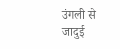उंगली से
जादुई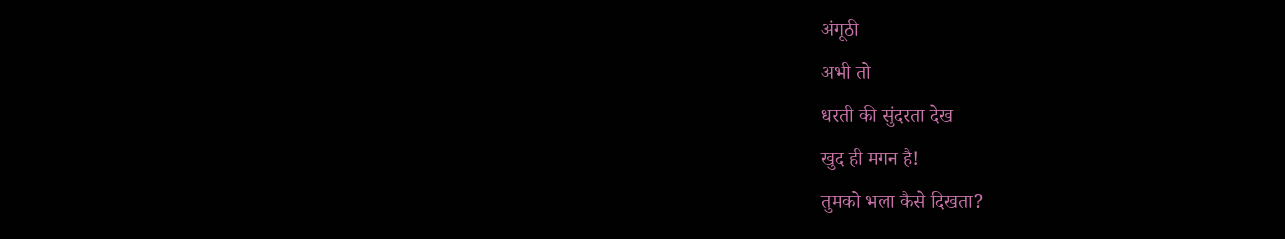अंगूठी
अभी तो
धरती की सुंदरता देख
खुद ही मगन है!
तुमको भला कैसे दिखता?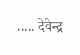..... देवेन्द्र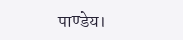पाण्डेय।